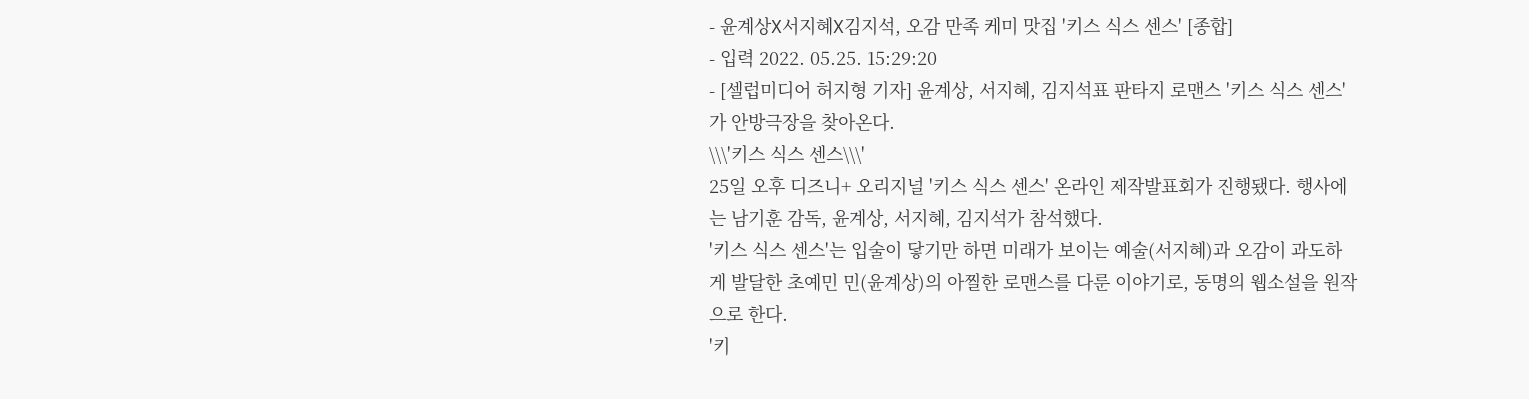- 윤계상X서지혜X김지석, 오감 만족 케미 맛집 '키스 식스 센스' [종합]
- 입력 2022. 05.25. 15:29:20
- [셀럽미디어 허지형 기자] 윤계상, 서지혜, 김지석표 판타지 로맨스 '키스 식스 센스'가 안방극장을 찾아온다.
\\\'키스 식스 센스\\\'
25일 오후 디즈니+ 오리지널 '키스 식스 센스' 온라인 제작발표회가 진행됐다. 행사에는 남기훈 감독, 윤계상, 서지혜, 김지석가 참석했다.
'키스 식스 센스'는 입술이 닿기만 하면 미래가 보이는 예술(서지혜)과 오감이 과도하게 발달한 초예민 민(윤계상)의 아찔한 로맨스를 다룬 이야기로, 동명의 웹소설을 원작으로 한다.
'키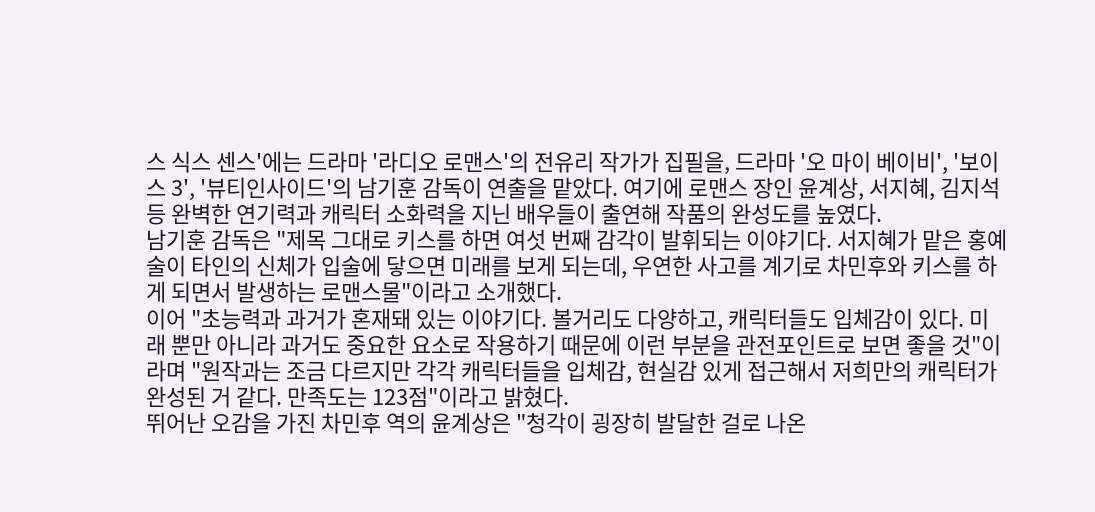스 식스 센스'에는 드라마 '라디오 로맨스'의 전유리 작가가 집필을, 드라마 '오 마이 베이비', '보이스 3', '뷰티인사이드'의 남기훈 감독이 연출을 맡았다. 여기에 로맨스 장인 윤계상, 서지혜, 김지석 등 완벽한 연기력과 캐릭터 소화력을 지닌 배우들이 출연해 작품의 완성도를 높였다.
남기훈 감독은 "제목 그대로 키스를 하면 여섯 번째 감각이 발휘되는 이야기다. 서지혜가 맡은 홍예술이 타인의 신체가 입술에 닿으면 미래를 보게 되는데, 우연한 사고를 계기로 차민후와 키스를 하게 되면서 발생하는 로맨스물"이라고 소개했다.
이어 "초능력과 과거가 혼재돼 있는 이야기다. 볼거리도 다양하고, 캐릭터들도 입체감이 있다. 미래 뿐만 아니라 과거도 중요한 요소로 작용하기 때문에 이런 부분을 관전포인트로 보면 좋을 것"이라며 "원작과는 조금 다르지만 각각 캐릭터들을 입체감, 현실감 있게 접근해서 저희만의 캐릭터가 완성된 거 같다. 만족도는 123점"이라고 밝혔다.
뛰어난 오감을 가진 차민후 역의 윤계상은 "청각이 굉장히 발달한 걸로 나온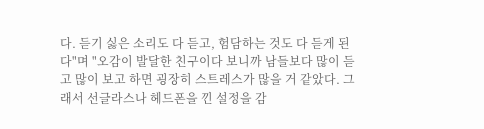다. 듣기 싫은 소리도 다 듣고, 험담하는 것도 다 듣게 된다"며 "오감이 발달한 친구이다 보니까 남들보다 많이 듣고 많이 보고 하면 굉장히 스트레스가 많을 거 같았다. 그래서 선글라스나 헤드폰을 낀 설정을 감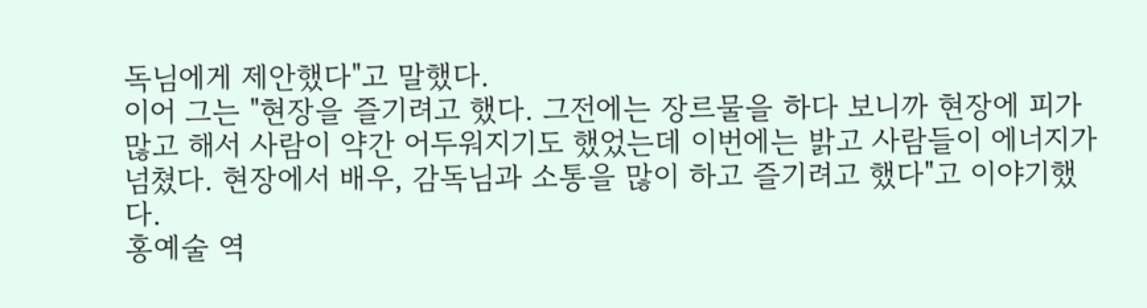독님에게 제안했다"고 말했다.
이어 그는 "현장을 즐기려고 했다. 그전에는 장르물을 하다 보니까 현장에 피가 많고 해서 사람이 약간 어두워지기도 했었는데 이번에는 밝고 사람들이 에너지가 넘쳤다. 현장에서 배우, 감독님과 소통을 많이 하고 즐기려고 했다"고 이야기했다.
홍예술 역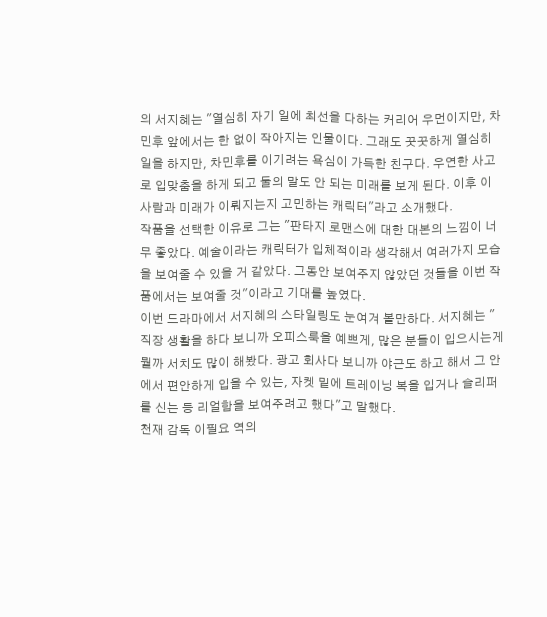의 서지혜는 "열심히 자기 일에 최선을 다하는 커리어 우먼이지만, 차민후 앞에서는 한 없이 작아지는 인물이다. 그래도 꿋꿋하게 열심히 일을 하지만, 차민후를 이기려는 욕심이 가득한 친구다. 우연한 사고로 입맞춤을 하게 되고 둘의 말도 안 되는 미래를 보게 된다. 이후 이 사람과 미래가 이뤄지는지 고민하는 캐릭터"라고 소개했다.
작품을 선택한 이유로 그는 "판타지 로맨스에 대한 대본의 느낌이 너무 좋았다. 예술이라는 캐릭터가 입체적이라 생각해서 여러가지 모습을 보여줄 수 있을 거 같았다. 그동안 보여주지 않았던 것들을 이번 작품에서는 보여줄 것"이라고 기대를 높였다.
이번 드라마에서 서지혜의 스타일링도 눈여겨 볼만하다. 서지혜는 "직장 생활을 하다 보니까 오피스룩을 예쁘게, 많은 분들이 입으시는게 뭘까 서치도 많이 해봤다. 광고 회사다 보니까 야근도 하고 해서 그 안에서 편안하게 입을 수 있는, 자켓 밑에 트레이닝 복을 입거나 슬리퍼를 신는 등 리얼함을 보여주려고 했다"고 말했다.
천재 감독 이필요 역의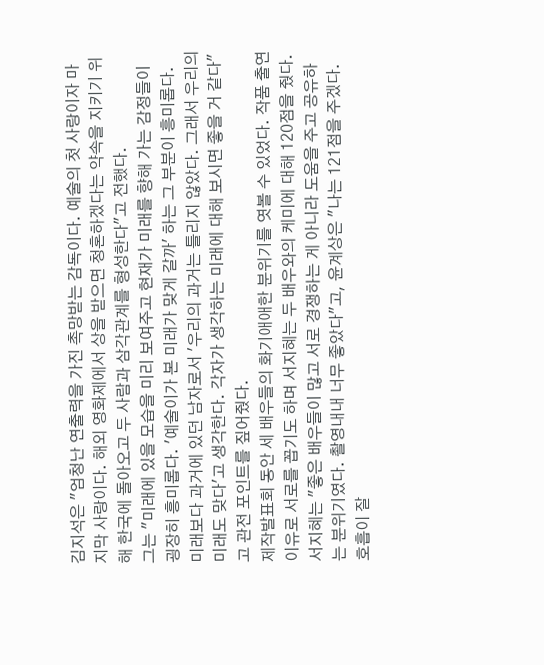김지석은 "엄청난 연출력을 가진 촉망받는 감독이다. 예술의 첫 사랑이자 마지막 사랑이다. 해외 영화제에서 상을 받으면 청혼하겠다는 약속을 지키기 위해 한국에 돌아오고 두 사람과 삼각관계를 형성한다"고 전했다.
그는 "미래에 있을 모습을 미리 보여주고 현재가 미래를 향해 가는 감정들이 굉장히 흥미롭다. '예술이가 본 미래가 맞게 갈까' 하는 그 부분이 흥미롭다. 미래보다 과거에 있던 남자로서 '우리의 과거는 틀리지 않았다. 그래서 우리의 미래도 맞다'고 생각한다. 각자가 생각하는 미래에 대해 보시면 좋을 거 같다"고 관전 포인트를 짚어줬다.
제작발표회 동안 세 배우들의 화기애애한 분위기를 엿볼 수 있었다. 작품 출연 이유로 서로를 꼽기도 하며 서지혜는 두 배우와의 케미에 대해 120점을 줬다.
서지혜는 "좋은 배우들이 많고 서로 경쟁하는 게 아니라 도움을 주고 공유하는 분위기였다. 촬영내내 너무 좋았다"고, 윤계상은 "나는 121점을 주겠다. 호흡이 잘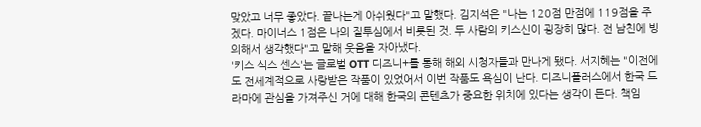맞았고 너무 좋았다. 끝나는게 아쉬웠다"고 말했다. 김지석은 "나는 120점 만점에 119점을 주겠다. 마이너스 1점은 나의 질투심에서 비롯된 것. 두 사람의 키스신이 굉장히 많다. 전 남친에 빙의해서 생각했다"고 말해 웃음을 자아냈다.
'키스 식스 센스'는 글로벌 OTT 디즈니+를 통해 해외 시청자들과 만나게 됐다. 서지혜는 "이전에도 전세계적으로 사랑받은 작품이 있었어서 이번 작품도 욕심이 난다. 디즈니플러스에서 한국 드라마에 관심을 가져주신 거에 대해 한국의 콘텐츠가 중요한 위치에 있다는 생각이 든다. 책임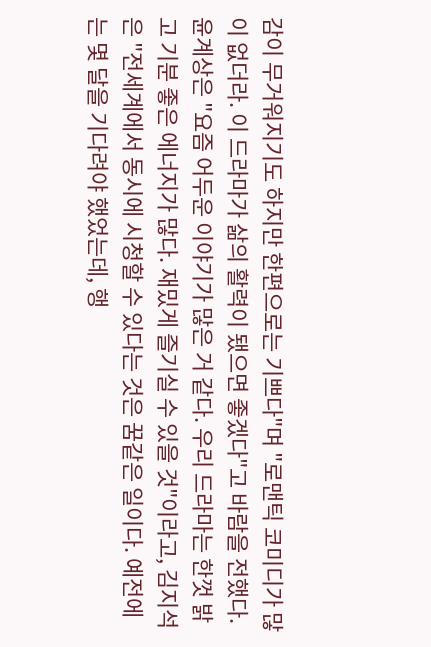감이 무거워지기도 하지만 한편으로는 기쁘다"며 "로맨틱 코미디가 많이 없더라. 이 드라마가 삶의 활력이 됐으면 좋겠다"고 바람을 전했다.
윤계상은 "요즘 어두운 이야기가 많은 거 같다. 우리 드라마는 한껏 밝고 기분 좋은 에너지가 많다. 재밌게 즐기실 수 있을 것"이라고, 김지석은 "전세계에서 동시에 시청할 수 있다는 것은 꿈같은 일이다. 예전에는 몇 달을 기다려야 했었는데, 행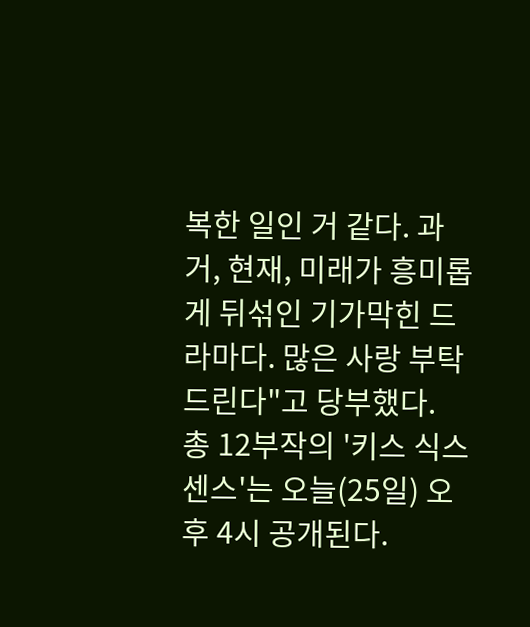복한 일인 거 같다. 과거, 현재, 미래가 흥미롭게 뒤섞인 기가막힌 드라마다. 많은 사랑 부탁드린다"고 당부했다.
총 12부작의 '키스 식스 센스'는 오늘(25일) 오후 4시 공개된다.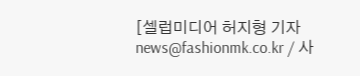[셀럽미디어 허지형 기자 news@fashionmk.co.kr / 사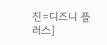진=디즈니 플러스]